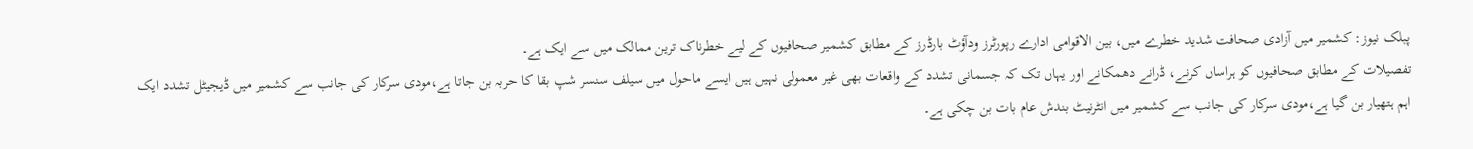پبلک نیوز: کشمیر میں آزادی صحافت شدید خطرے میں، بین الاقوامی ادارے رپورٹرز ودآؤٹ بارڈرز کے مطابق کشمیر صحافیوں کے لیے خطرناک ترین ممالک میں سے ایک ہے۔
تفصیلات کے مطابق صحافیوں کو ہراساں کرنے، ڈرانے دھمکانے اور یہاں تک کہ جسمانی تشدد کے واقعات بھی غیر معمولی نہیں ہیں ایسے ماحول میں سیلف سنسر شپ بقا کا حربہ بن جاتا ہے،مودی سرکار کی جانب سے کشمیر میں ڈیجیٹل تشدد ایک اہم ہتھیار بن گیا ہے،مودی سرکار کی جانب سے کشمیر میں انٹرنیٹ بندش عام بات بن چکی ہے۔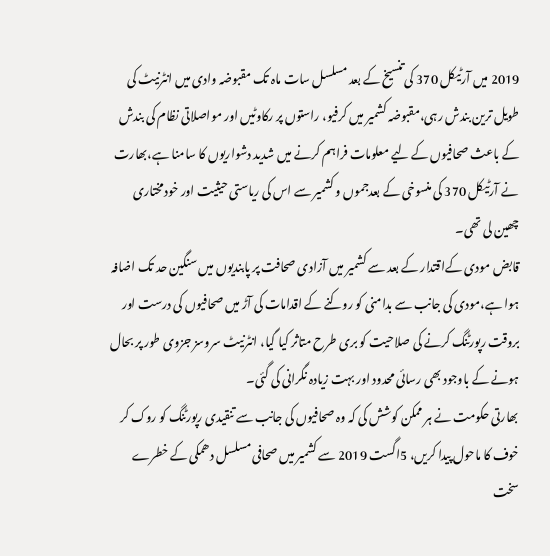2019 میں آرٹیکل 370 کی تنسیخ کے بعد مسلسل سات ماہ تک مقبوضہ وادی میں انٹرنیٹ کی طویل ترین بندش رہی،مقبوضہ کشمیر میں کرفیو، راستوں پر رکاوٹیں اور مواصلاتی نظام کی بندش کے باعث صحافیوں کے لیے معلومات فراہم کرنے میں شدید دشواریوں کا سامنا ہے،بھارت نے آرٹیکل 370 کی منسوخی کے بعدجموں و کشمیر سے اس کی ریاستی حیثیت اور خودمختاری چھین لی تھی۔
قابض مودی کےاقتدار کے بعد سے کشمیر میں آزادی صحافت پر پابندیوں میں سنگین حد تک اضافہ ہوا ہے،مودی کی جانب سے بدامنی کو روکنے کے اقدامات کی آڑ میں صحافیوں کی درست اور بروقت رپورٹنگ کرنے کی صلاحیت کو بری طرح متاثر کیا گیا، انٹرنیٹ سروسز جزوی طور پر بحال ہونے کے باوجود بھی رسائی محدود اور بہت زیادہ نگرانی کی گئی۔
بھارتی حکومت نے ہر ممکن کوشش کی کہ وہ صحافیوں کی جانب سے تنقیدی رپورٹنگ کو روک کر خوف کا ماحول پیدا کریں، 5اگست 2019 سے کشمیر میں صحافی مسلسل دھمکی کے خطرے سخت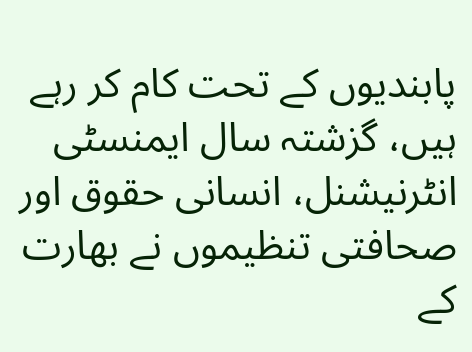پابندیوں کے تحت کام کر رہے ہیں، گزشتہ سال ایمنسٹی انٹرنیشنل، انسانی حقوق اور صحافتی تنظیموں نے بھارت کے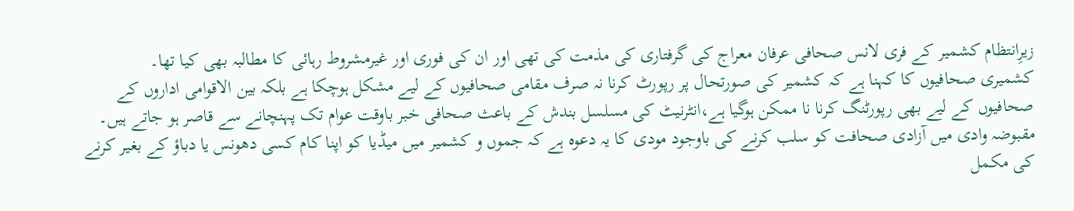زیرِانتظام کشمیر کے فری لانس صحافی عرفان معراج کی گرفتاری کی مذمت کی تھی اور ان کی فوری اور غیرمشروط رہائی کا مطالبہ بھی کیا تھا۔
کشمیری صحافیوں کا کہنا ہے کہ کشمیر کی صورتحال پر رپورٹ کرنا نہ صرف مقامی صحافیوں کے لیے مشکل ہوچکا ہے بلکہ بین الاقوامی اداروں کے صحافیوں کے لیے بھی رپورٹنگ کرنا نا ممکن ہوگیا ہے،انٹرنیٹ کی مسلسل بندش کے باعث صحافی خبر باوقت عوام تک پہنچانے سے قاصر ہو جاتے ہیں۔
مقبوضہ وادی میں آزادی صحافت کو سلب کرنے کی باوجود مودی کا یہ دعوہ ہے کہ جموں و کشمیر میں میڈیا کو اپنا کام کسی دھونس یا دباؤ کے بغیر کرنے کی مکمل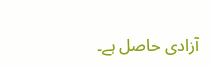آزادی حاصل ہے۔